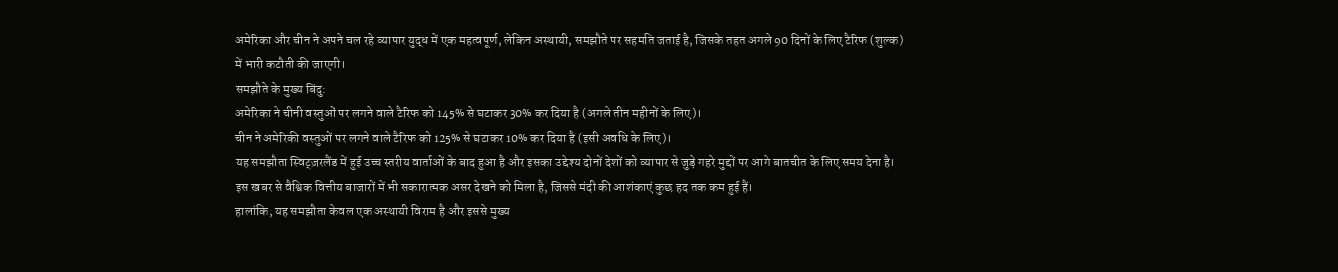अमेरिका और चीन ने अपने चल रहे व्यापार युद्ध में एक महत्वपूर्ण, लेकिन अस्थायी, समझौते पर सहमति जताई है, जिसके तहत अगले 90 दिनों के लिए टैरिफ (शुल्क) में भारी कटौती की जाएगी।
समझौते के मुख्य बिंदु:
अमेरिका ने चीनी वस्तुओं पर लगने वाले टैरिफ को 145% से घटाकर 30% कर दिया है (अगले तीन महीनों के लिए)।
चीन ने अमेरिकी वस्तुओं पर लगने वाले टैरिफ को 125% से घटाकर 10% कर दिया है (इसी अवधि के लिए)।
यह समझौता स्विट्ज़रलैंड में हुई उच्च स्तरीय वार्ताओं के बाद हुआ है और इसका उद्देश्य दोनों देशों को व्यापार से जुड़े गहरे मुद्दों पर आगे बातचीत के लिए समय देना है। इस खबर से वैश्विक वित्तीय बाजारों में भी सकारात्मक असर देखने को मिला है, जिससे मंदी की आशंकाएं कुछ हद तक कम हुई हैं।
हालांकि, यह समझौता केवल एक अस्थायी विराम है और इससे मुख्य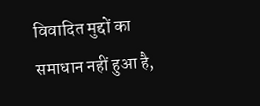विवादित मुद्दों का समाधान नहीं हुआ है,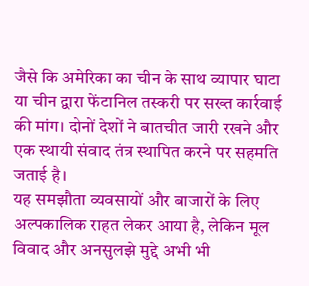जैसे कि अमेरिका का चीन के साथ व्यापार घाटा या चीन द्वारा फेंटानिल तस्करी पर सख्त कार्रवाई की मांग। दोनों देशों ने बातचीत जारी रखने और एक स्थायी संवाद तंत्र स्थापित करने पर सहमति जताई है।
यह समझौता व्यवसायों और बाजारों के लिए अल्पकालिक राहत लेकर आया है, लेकिन मूल विवाद और अनसुलझे मुद्दे अभी भी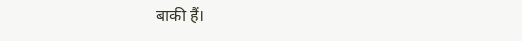बाकी हैं।